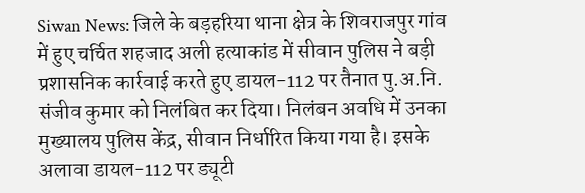Siwan News: जिले के बड़हरिया थाना क्षेत्र के शिवराजपुर गांव में हुए चर्चित शहजाद अली हत्याकांड में सीवान पुलिस ने बड़ी प्रशासनिक कार्रवाई करते हुए डायल-112 पर तैनात पु.अ.नि. संजीव कुमार को निलंबित कर दिया। निलंबन अवधि में उनका मुख्यालय पुलिस केंद्र, सीवान निर्धारित किया गया है। इसके अलावा डायल-112 पर ड्यूटी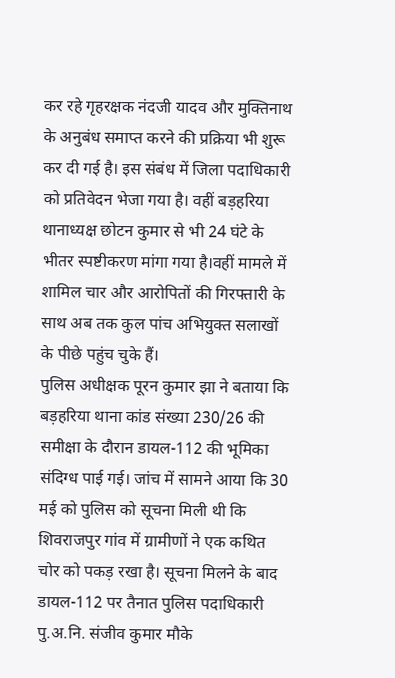कर रहे गृहरक्षक नंदजी यादव और मुक्तिनाथ के अनुबंध समाप्त करने की प्रक्रिया भी शुरू कर दी गई है। इस संबंध में जिला पदाधिकारी को प्रतिवेदन भेजा गया है। वहीं बड़हरिया थानाध्यक्ष छोटन कुमार से भी 24 घंटे के भीतर स्पष्टीकरण मांगा गया है।वहीं मामले में शामिल चार और आरोपितों की गिरफ्तारी के साथ अब तक कुल पांच अभियुक्त सलाखों के पीछे पहुंच चुके हैं।
पुलिस अधीक्षक पूरन कुमार झा ने बताया कि बड़हरिया थाना कांड संख्या 230/26 की समीक्षा के दौरान डायल-112 की भूमिका संदिग्ध पाई गई। जांच में सामने आया कि 30 मई को पुलिस को सूचना मिली थी कि शिवराजपुर गांव में ग्रामीणों ने एक कथित चोर को पकड़ रखा है। सूचना मिलने के बाद डायल-112 पर तैनात पुलिस पदाधिकारी पु.अ.नि. संजीव कुमार मौके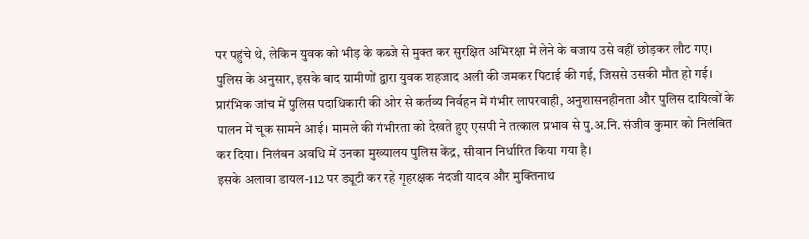पर पहुंचे थे, लेकिन युवक को भीड़ के कब्जे से मुक्त कर सुरक्षित अभिरक्षा में लेने के बजाय उसे वहीं छोड़कर लौट गए।
पुलिस के अनुसार, इसके बाद ग्रामीणों द्वारा युवक शहजाद अली की जमकर पिटाई की गई, जिससे उसकी मौत हो गई। प्रारंभिक जांच में पुलिस पदाधिकारी की ओर से कर्तव्य निर्वहन में गंभीर लापरवाही, अनुशासनहीनता और पुलिस दायित्वों के पालन में चूक सामने आई। मामले की गंभीरता को देखते हुए एसपी ने तत्काल प्रभाव से पु.अ.नि. संजीव कुमार को निलंबित कर दिया। निलंबन अवधि में उनका मुख्यालय पुलिस केंद्र, सीवान निर्धारित किया गया है।
इसके अलावा डायल-112 पर ड्यूटी कर रहे गृहरक्षक नंदजी यादव और मुक्तिनाथ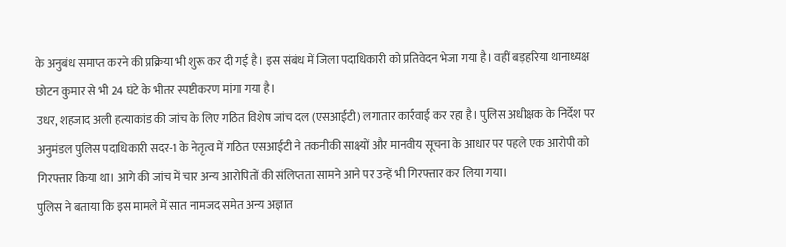के अनुबंध समाप्त करने की प्रक्रिया भी शुरू कर दी गई है। इस संबंध में जिला पदाधिकारी को प्रतिवेदन भेजा गया है। वहीं बड़हरिया थानाध्यक्ष छोटन कुमार से भी 24 घंटे के भीतर स्पष्टीकरण मांगा गया है।
उधर, शहजाद अली हत्याकांड की जांच के लिए गठित विशेष जांच दल (एसआईटी) लगातार कार्रवाई कर रहा है। पुलिस अधीक्षक के निर्देश पर अनुमंडल पुलिस पदाधिकारी सदर-1 के नेतृत्व में गठित एसआईटी ने तकनीकी साक्ष्यों और मानवीय सूचना के आधार पर पहले एक आरोपी को गिरफ्तार किया था। आगे की जांच में चार अन्य आरोपितों की संलिप्तता सामने आने पर उन्हें भी गिरफ्तार कर लिया गया।
पुलिस ने बताया कि इस मामले में सात नामजद समेत अन्य अज्ञात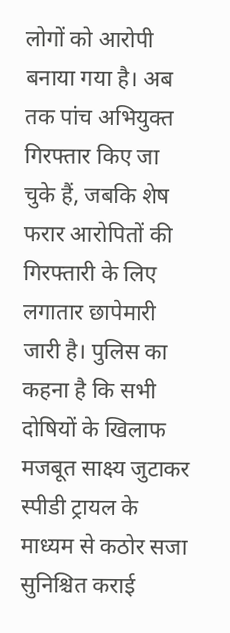लोगों को आरोपी बनाया गया है। अब तक पांच अभियुक्त गिरफ्तार किए जा चुके हैं, जबकि शेष फरार आरोपितों की गिरफ्तारी के लिए लगातार छापेमारी जारी है। पुलिस का कहना है कि सभी दोषियों के खिलाफ मजबूत साक्ष्य जुटाकर स्पीडी ट्रायल के माध्यम से कठोर सजा सुनिश्चित कराई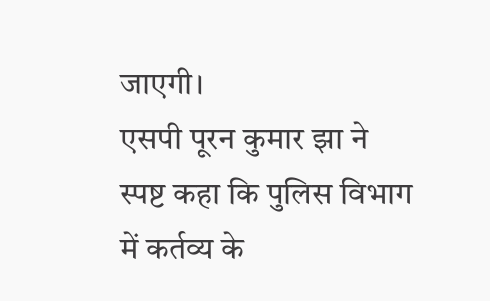जाएगी।
एसपी पूरन कुमार झा ने स्पष्ट कहा कि पुलिस विभाग में कर्तव्य के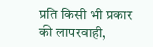प्रति किसी भी प्रकार की लापरवाही,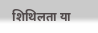शिथिलता या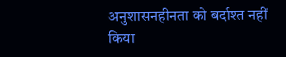अनुशासनहीनता को बर्दाश्त नहीं किया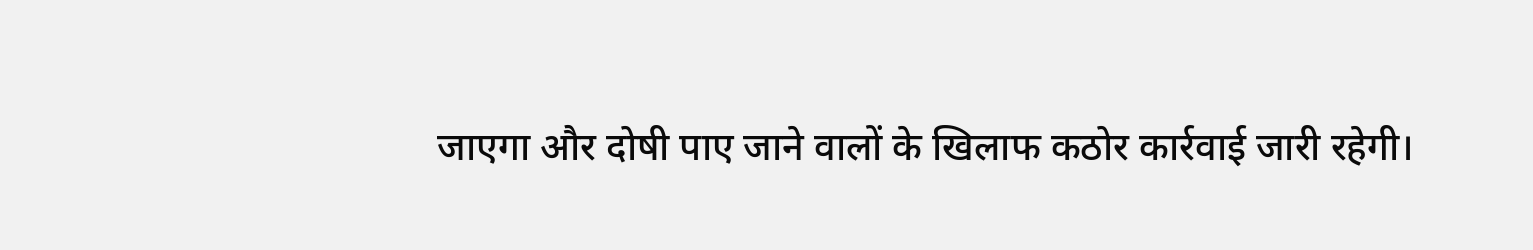जाएगा और दोषी पाए जाने वालों के खिलाफ कठोर कार्रवाई जारी रहेगी।